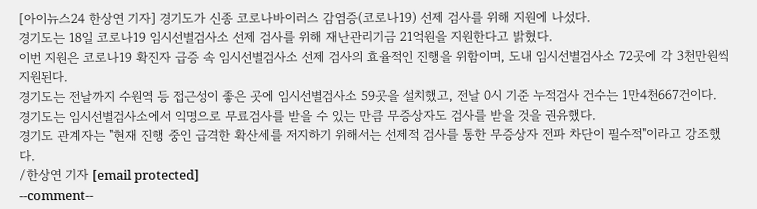[아이뉴스24 한상연 기자] 경기도가 신종 코로나바이러스 감염증(코로나19) 선제 검사를 위해 지원에 나섰다.
경기도는 18일 코로나19 임시선별검사소 선제 검사를 위해 재난관리기금 21억원을 지원한다고 밝혔다.
이번 지원은 코로나19 확진자 급증 속 임시선별검사소 선제 검사의 효율적인 진행을 위함이며, 도내 임시선별검사소 72곳에 각 3천만원씩 지원된다.
경기도는 전날까지 수원역 등 접근성이 좋은 곳에 임시선별검사소 59곳을 설치했고, 전날 0시 기준 누적검사 건수는 1만4천667건이다.
경기도는 임시선별검사소에서 익명으로 무료검사를 받을 수 있는 만큼 무증상자도 검사를 받을 것을 권유했다.
경기도 관계자는 "현재 진행 중인 급격한 확산세를 저지하기 위해서는 선제적 검사를 통한 무증상자 전파 차단이 필수적"이라고 강조했다.
/한상연 기자 [email protected]
--comment--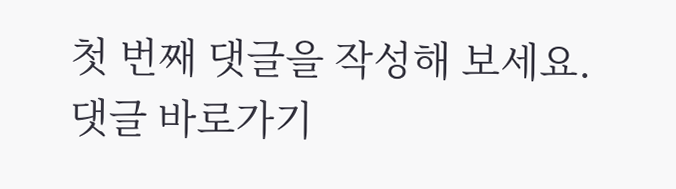첫 번째 댓글을 작성해 보세요.
댓글 바로가기